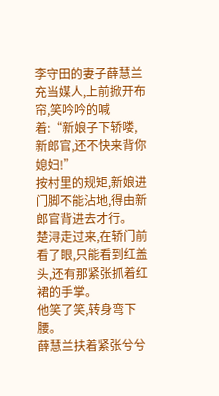李守田的妻子薛慧兰充当媒人,上前掀开布帘,笑吟吟的喊着:“新娘子下轿喽,新郎官,还不快来背你媳妇!”
按村里的规矩,新娘进门脚不能沾地,得由新郎官背进去才行。
楚浔走过来,在轿门前看了眼,只能看到红盖头,还有那紧张抓着红裙的手掌。
他笑了笑,转身弯下腰。
薛慧兰扶着紧张兮兮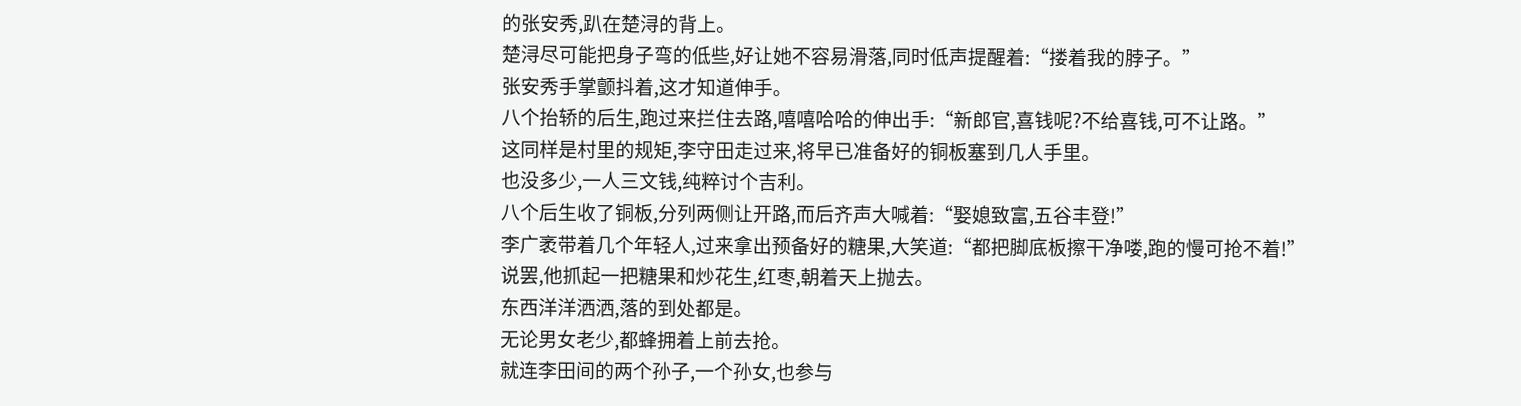的张安秀,趴在楚浔的背上。
楚浔尽可能把身子弯的低些,好让她不容易滑落,同时低声提醒着:“搂着我的脖子。”
张安秀手掌颤抖着,这才知道伸手。
八个抬轿的后生,跑过来拦住去路,嘻嘻哈哈的伸出手:“新郎官,喜钱呢?不给喜钱,可不让路。”
这同样是村里的规矩,李守田走过来,将早已准备好的铜板塞到几人手里。
也没多少,一人三文钱,纯粹讨个吉利。
八个后生收了铜板,分列两侧让开路,而后齐声大喊着:“娶媳致富,五谷丰登!”
李广袤带着几个年轻人,过来拿出预备好的糖果,大笑道:“都把脚底板擦干净喽,跑的慢可抢不着!”
说罢,他抓起一把糖果和炒花生,红枣,朝着天上抛去。
东西洋洋洒洒,落的到处都是。
无论男女老少,都蜂拥着上前去抢。
就连李田间的两个孙子,一个孙女,也参与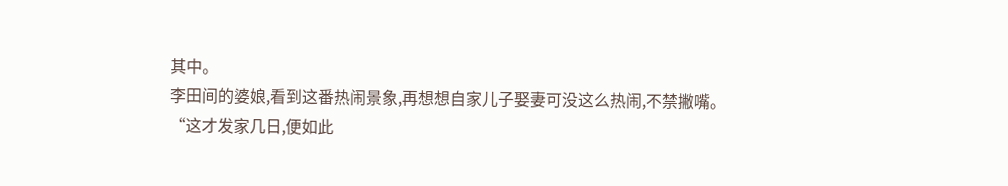其中。
李田间的婆娘,看到这番热闹景象,再想想自家儿子娶妻可没这么热闹,不禁撇嘴。
“这才发家几日,便如此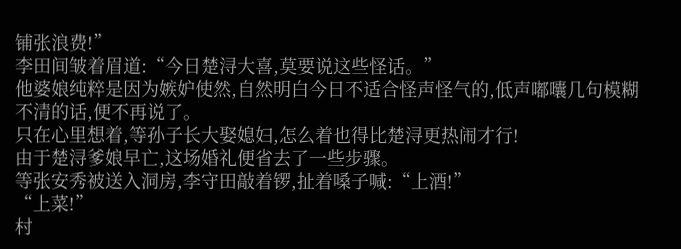铺张浪费!”
李田间皱着眉道:“今日楚浔大喜,莫要说这些怪话。”
他婆娘纯粹是因为嫉妒使然,自然明白今日不适合怪声怪气的,低声嘟囔几句模糊不清的话,便不再说了。
只在心里想着,等孙子长大娶媳妇,怎么着也得比楚浔更热闹才行!
由于楚浔爹娘早亡,这场婚礼便省去了一些步骤。
等张安秀被送入洞房,李守田敲着锣,扯着嗓子喊:“上酒!”
“上菜!”
村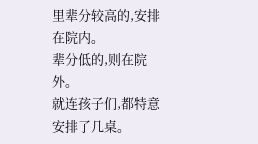里辈分较高的,安排在院内。
辈分低的,则在院外。
就连孩子们,都特意安排了几桌。